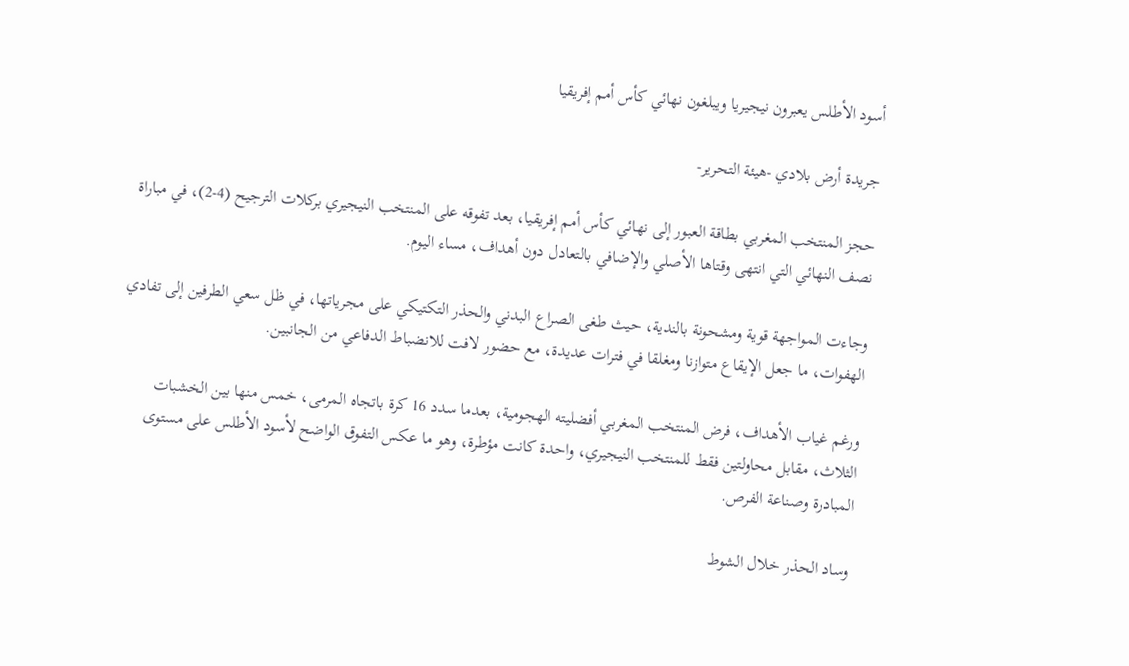أسود الأطلس يعبرون نيجيريا ويبلغون نهائي كأس أمم إفريقيا

جريدة أرض بلادي -هيئة التحرير-

حجز المنتخب المغربي بطاقة العبور إلى نهائي كأس أمم إفريقيا، بعد تفوقه على المنتخب النيجيري بركلات الترجيح (4-2)، في مباراة نصف النهائي التي انتهى وقتاها الأصلي والإضافي بالتعادل دون أهداف، مساء اليوم.

وجاءت المواجهة قوية ومشحونة بالندية، حيث طغى الصراع البدني والحذر التكتيكي على مجرياتها، في ظل سعي الطرفين إلى تفادي الهفوات، ما جعل الإيقاع متوازنا ومغلقا في فترات عديدة، مع حضور لافت للانضباط الدفاعي من الجانبين.

ورغم غياب الأهداف، فرض المنتخب المغربي أفضليته الهجومية، بعدما سدد 16 كرة باتجاه المرمى، خمس منها بين الخشبات الثلاث، مقابل محاولتين فقط للمنتخب النيجيري، واحدة كانت مؤطرة، وهو ما عكس التفوق الواضح لأسود الأطلس على مستوى المبادرة وصناعة الفرص.

وساد الحذر خلال الشوط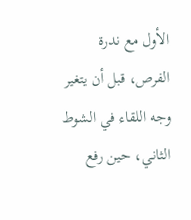الأول مع ندرة الفرص، قبل أن يتغير وجه اللقاء في الشوط الثاني، حين رفع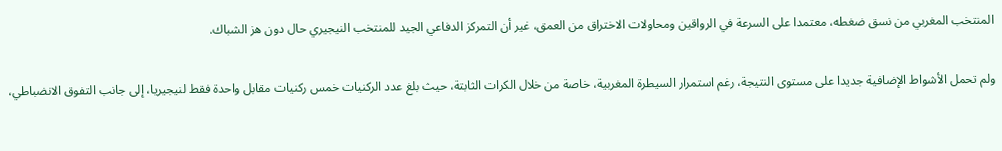المنتخب المغربي من نسق ضغطه، معتمدا على السرعة في الرواقين ومحاولات الاختراق من العمق، غير أن التمركز الدفاعي الجيد للمنتخب النيجيري حال دون هز الشباك.

ولم تحمل الأشواط الإضافية جديدا على مستوى النتيجة، رغم استمرار السيطرة المغربية، خاصة من خلال الكرات الثابتة، حيث بلغ عدد الركنيات خمس ركنيات مقابل واحدة فقط لنيجيريا، إلى جانب التفوق الانضباطي،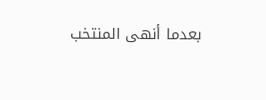بعدما أنهى المنتخب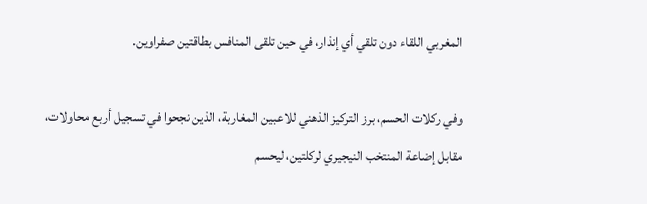المغربي اللقاء دون تلقي أي إنذار، في حين تلقى المنافس بطاقتين صفراوين.

وفي ركلات الحسم، برز التركيز الذهني للاعبين المغاربة، الذين نجحوا في تسجيل أربع محاولات، مقابل إضاعة المنتخب النيجيري لركلتين، ليحسم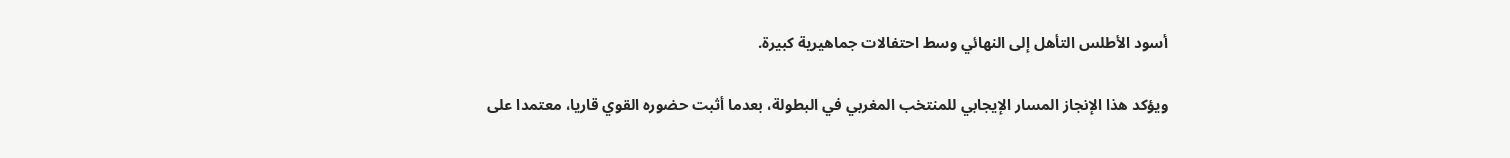أسود الأطلس التأهل إلى النهائي وسط احتفالات جماهيرية كبيرة.

ويؤكد هذا الإنجاز المسار الإيجابي للمنتخب المغربي في البطولة، بعدما أثبت حضوره القوي قاريا، معتمدا على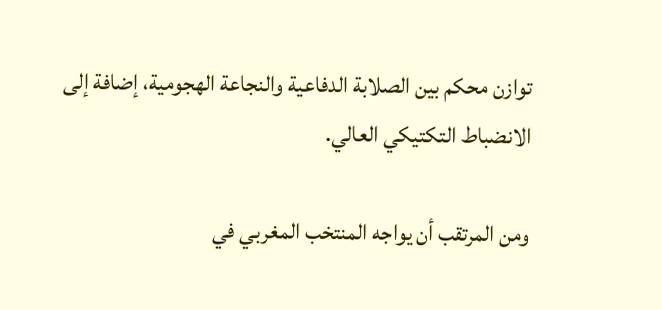توازن محكم بين الصلابة الدفاعية والنجاعة الهجومية، إضافة إلى الانضباط التكتيكي العالي.

ومن المرتقب أن يواجه المنتخب المغربي في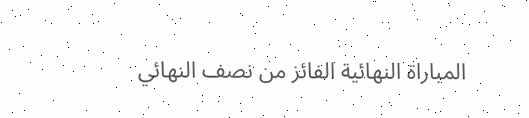المباراة النهائية الفائز من نصف النهائي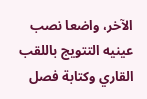الآخر، واضعا نصب عينيه التتويج باللقب القاري وكتابة فصل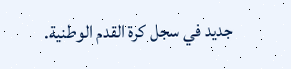جديد في سجل كرة القدم الوطنية.